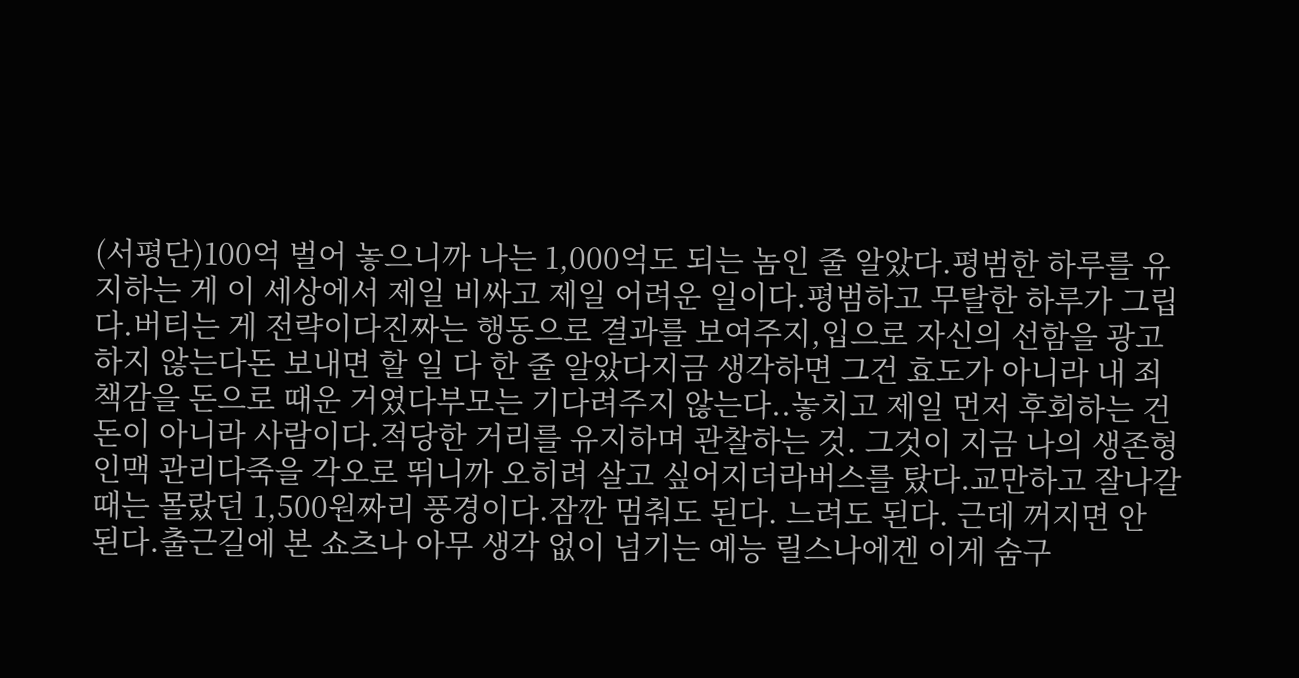(서평단)100억 벌어 놓으니까 나는 1,000억도 되는 놈인 줄 알았다.평범한 하루를 유지하는 게 이 세상에서 제일 비싸고 제일 어려운 일이다.평범하고 무탈한 하루가 그립다.버티는 게 전략이다진짜는 행동으로 결과를 보여주지,입으로 자신의 선함을 광고하지 않는다돈 보내면 할 일 다 한 줄 알았다지금 생각하면 그건 효도가 아니라 내 죄책감을 돈으로 때운 거였다부모는 기다려주지 않는다..놓치고 제일 먼저 후회하는 건 돈이 아니라 사람이다.적당한 거리를 유지하며 관찰하는 것. 그것이 지금 나의 생존형 인맥 관리다죽을 각오로 뛰니까 오히려 살고 싶어지더라버스를 탔다.교만하고 잘나갈 때는 몰랐던 1,500원짜리 풍경이다.잠깐 멈춰도 된다. 느려도 된다. 근데 꺼지면 안 된다.출근길에 본 쇼츠나 아무 생각 없이 넘기는 예능 릴스나에겐 이게 숨구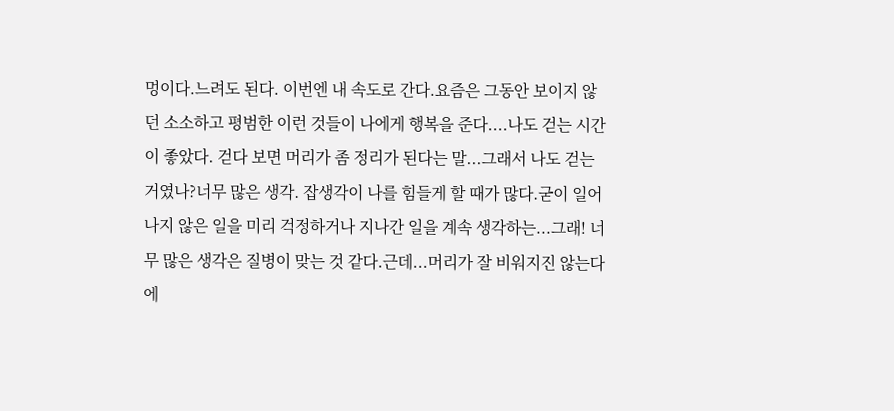멍이다.느려도 된다. 이번엔 내 속도로 간다.요즘은 그동안 보이지 않던 소소하고 평범한 이런 것들이 나에게 행복을 준다....나도 걷는 시간이 좋았다. 걷다 보면 머리가 좀 정리가 된다는 말...그래서 나도 걷는거였나?너무 많은 생각. 잡생각이 나를 힘들게 할 때가 많다.굳이 일어나지 않은 일을 미리 걱정하거나 지나간 일을 계속 생각하는...그래! 너무 많은 생각은 질병이 맞는 것 같다.근데...머리가 잘 비워지진 않는다 에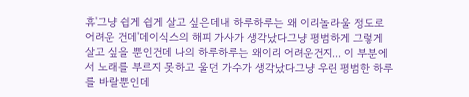휴'그냥 쉽게 쉽게 살고 싶은데내 하루하루는 왜 이리놀라울 정도로 어려운 건데'데이식스의 해피 가사가 생각났다그냥 평범하게 그렇게 살고 싶을 뿐인건데 나의 하루하루는 왜이리 어려운건지... 이 부분에서 노래를 부르지 못하고 울던 가수가 생각났다그냥 우린 평범한 하루를 바랄뿐인데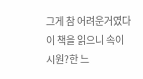그게 참 어려운거였다이 책을 읽으니 속이 시원?한 느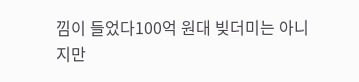낌이 들었다100억 원대 빚더미는 아니지만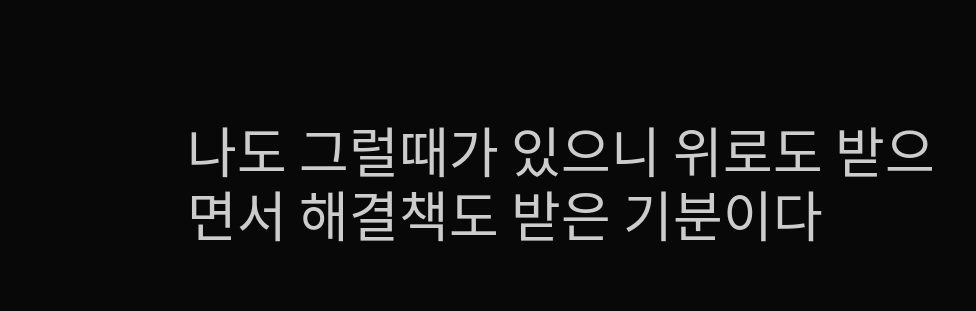나도 그럴때가 있으니 위로도 받으면서 해결책도 받은 기분이다